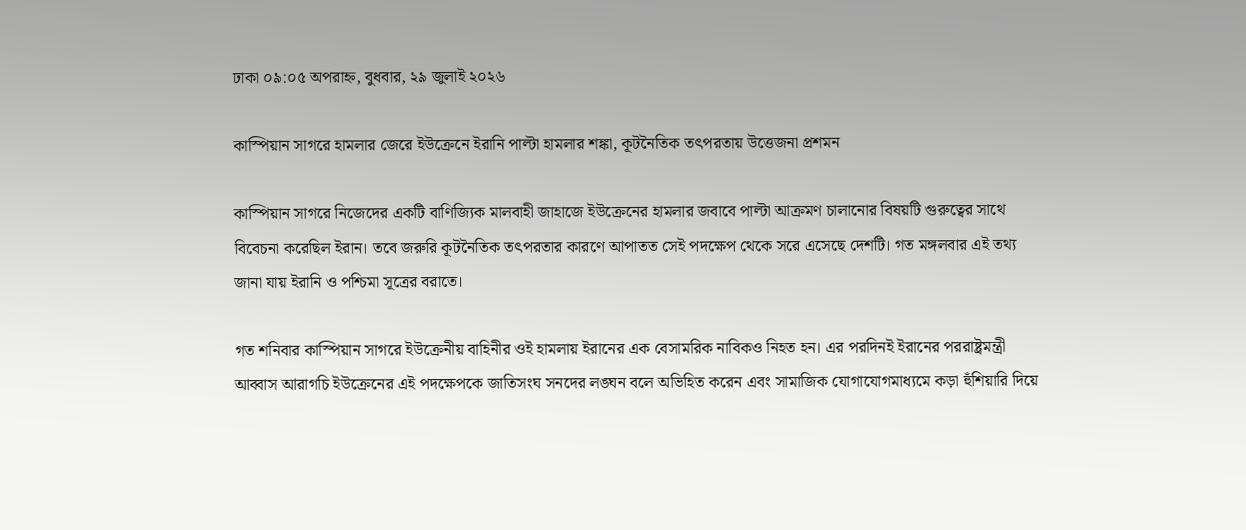ঢাকা ০৯:০৫ অপরাহ্ন, বুধবার, ২৯ জুলাই ২০২৬

কাস্পিয়ান সাগরে হামলার জেরে ইউক্রেনে ইরানি পাল্টা হামলার শঙ্কা, কূটনৈতিক তৎপরতায় উত্তেজনা প্রশমন

কাস্পিয়ান সাগরে নিজেদের একটি বাণিজ্যিক মালবাহী জাহাজে ইউক্রেনের হামলার জবাবে পাল্টা আক্রমণ চালানোর বিষয়টি গুরুত্বের সাথে বিবেচনা করেছিল ইরান। তবে জরুরি কূটনৈতিক তৎপরতার কারণে আপাতত সেই পদক্ষেপ থেকে সরে এসেছে দেশটি। গত মঙ্গলবার এই তথ্য জানা যায় ইরানি ও পশ্চিমা সূত্রের বরাতে।

গত শনিবার কাস্পিয়ান সাগরে ইউক্রেনীয় বাহিনীর ওই হামলায় ইরানের এক বেসামরিক নাবিকও নিহত হন। এর পরদিনই ইরানের পররাষ্ট্রমন্ত্রী আব্বাস আরাগচি ইউক্রেনের এই পদক্ষেপকে জাতিসংঘ সনদের লঙ্ঘন বলে অভিহিত করেন এবং সামাজিক যোগাযোগমাধ্যমে কড়া হুঁশিয়ারি দিয়ে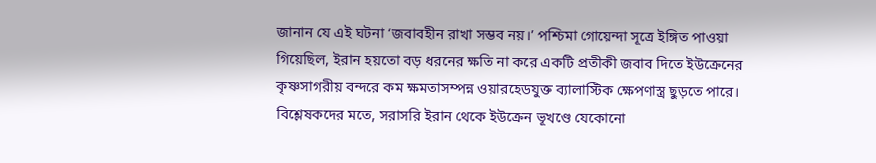জানান যে এই ঘটনা ‘জবাবহীন রাখা সম্ভব নয়।’ পশ্চিমা গোয়েন্দা সূত্রে ইঙ্গিত পাওয়া গিয়েছিল, ইরান হয়তো বড় ধরনের ক্ষতি না করে একটি প্রতীকী জবাব দিতে ইউক্রেনের কৃষ্ণসাগরীয় বন্দরে কম ক্ষমতাসম্পন্ন ওয়ারহেডযুক্ত ব্যালাস্টিক ক্ষেপণাস্ত্র ছুড়তে পারে। বিশ্লেষকদের মতে, সরাসরি ইরান থেকে ইউক্রেন ভূখণ্ডে যেকোনো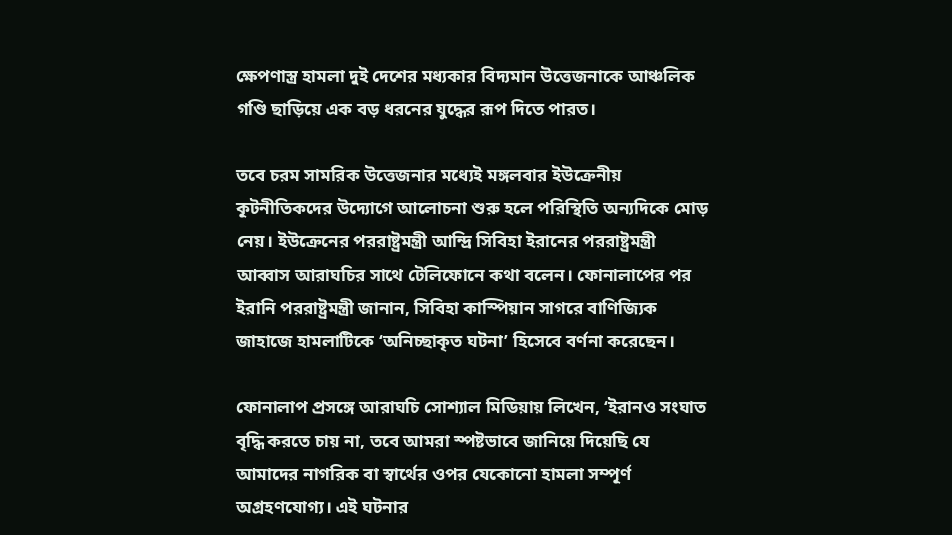ক্ষেপণাস্ত্র হামলা দুই দেশের মধ্যকার বিদ্যমান উত্তেজনাকে আঞ্চলিক গণ্ডি ছাড়িয়ে এক বড় ধরনের যুদ্ধের রূপ দিতে পারত।

তবে চরম সামরিক উত্তেজনার মধ্যেই মঙ্গলবার ইউক্রেনীয় কূটনীতিকদের উদ্যোগে আলোচনা শুরু হলে পরিস্থিতি অন্যদিকে মোড় নেয়। ইউক্রেনের পররাষ্ট্রমন্ত্রী আন্দ্রি সিবিহা ইরানের পররাষ্ট্রমন্ত্রী আব্বাস আরাঘচির সাথে টেলিফোনে কথা বলেন। ফোনালাপের পর ইরানি পররাষ্ট্রমন্ত্রী জানান, সিবিহা কাস্পিয়ান সাগরে বাণিজ্যিক জাহাজে হামলাটিকে ‘অনিচ্ছাকৃত ঘটনা’ হিসেবে বর্ণনা করেছেন।

ফোনালাপ প্রসঙ্গে আরাঘচি সোশ্যাল মিডিয়ায় লিখেন, ‘ইরানও সংঘাত বৃদ্ধি করতে চায় না, তবে আমরা স্পষ্টভাবে জানিয়ে দিয়েছি যে আমাদের নাগরিক বা স্বার্থের ওপর যেকোনো হামলা সম্পূর্ণ অগ্রহণযোগ্য। এই ঘটনার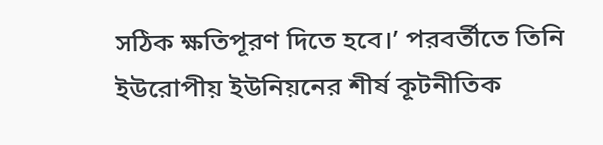সঠিক ক্ষতিপূরণ দিতে হবে।’ পরবর্তীতে তিনি ইউরোপীয় ইউনিয়নের শীর্ষ কূটনীতিক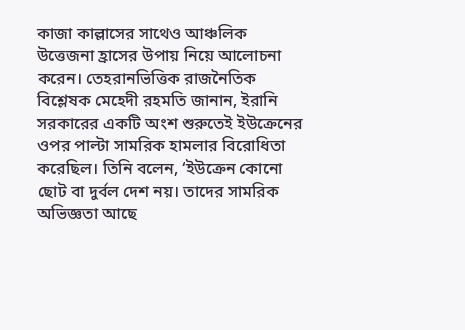কাজা কাল্লাসের সাথেও আঞ্চলিক উত্তেজনা হ্রাসের উপায় নিয়ে আলোচনা করেন। তেহরানভিত্তিক রাজনৈতিক বিশ্লেষক মেহেদী রহমতি জানান, ইরানি সরকারের একটি অংশ শুরুতেই ইউক্রেনের ওপর পাল্টা সামরিক হামলার বিরোধিতা করেছিল। তিনি বলেন, ‘ইউক্রেন কোনো ছোট বা দুর্বল দেশ নয়। তাদের সামরিক অভিজ্ঞতা আছে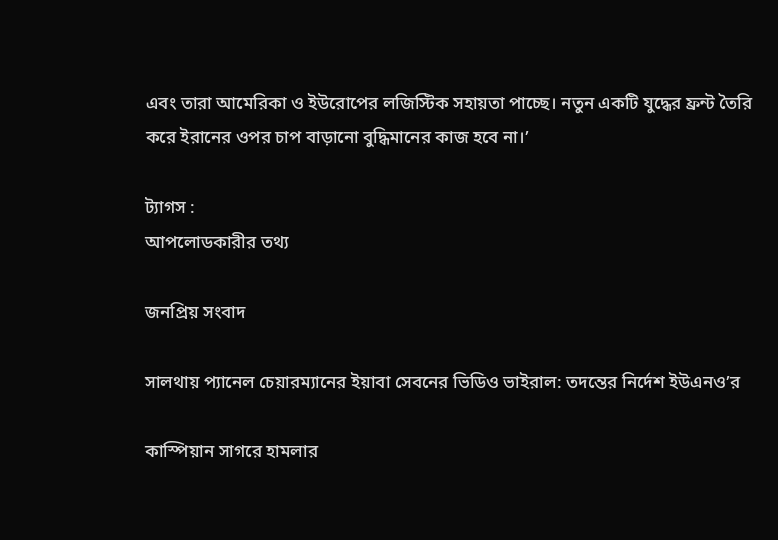এবং তারা আমেরিকা ও ইউরোপের লজিস্টিক সহায়তা পাচ্ছে। নতুন একটি যুদ্ধের ফ্রন্ট তৈরি করে ইরানের ওপর চাপ বাড়ানো বুদ্ধিমানের কাজ হবে না।’

ট্যাগস :
আপলোডকারীর তথ্য

জনপ্রিয় সংবাদ

সালথায় প্যানেল চেয়ারম্যানের ইয়াবা সেবনের ভিডিও ভাইরাল: তদন্তের নির্দেশ ইউএনও’র

কাস্পিয়ান সাগরে হামলার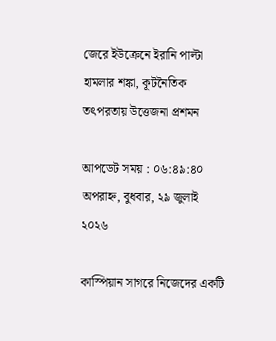জেরে ইউক্রেনে ইরানি পাল্টা হামলার শঙ্কা, কূটনৈতিক তৎপরতায় উত্তেজনা প্রশমন

আপডেট সময় : ০৬:৪৯:৪০ অপরাহ্ন, বুধবার, ২৯ জুলাই ২০২৬

কাস্পিয়ান সাগরে নিজেদের একটি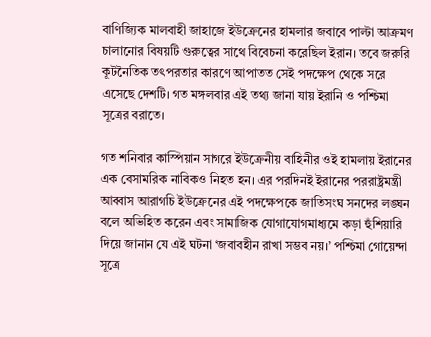বাণিজ্যিক মালবাহী জাহাজে ইউক্রেনের হামলার জবাবে পাল্টা আক্রমণ চালানোর বিষয়টি গুরুত্বের সাথে বিবেচনা করেছিল ইরান। তবে জরুরি কূটনৈতিক তৎপরতার কারণে আপাতত সেই পদক্ষেপ থেকে সরে এসেছে দেশটি। গত মঙ্গলবার এই তথ্য জানা যায় ইরানি ও পশ্চিমা সূত্রের বরাতে।

গত শনিবার কাস্পিয়ান সাগরে ইউক্রেনীয় বাহিনীর ওই হামলায় ইরানের এক বেসামরিক নাবিকও নিহত হন। এর পরদিনই ইরানের পররাষ্ট্রমন্ত্রী আব্বাস আরাগচি ইউক্রেনের এই পদক্ষেপকে জাতিসংঘ সনদের লঙ্ঘন বলে অভিহিত করেন এবং সামাজিক যোগাযোগমাধ্যমে কড়া হুঁশিয়ারি দিয়ে জানান যে এই ঘটনা ‘জবাবহীন রাখা সম্ভব নয়।’ পশ্চিমা গোয়েন্দা সূত্রে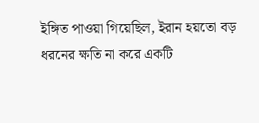ইঙ্গিত পাওয়া গিয়েছিল, ইরান হয়তো বড় ধরনের ক্ষতি না করে একটি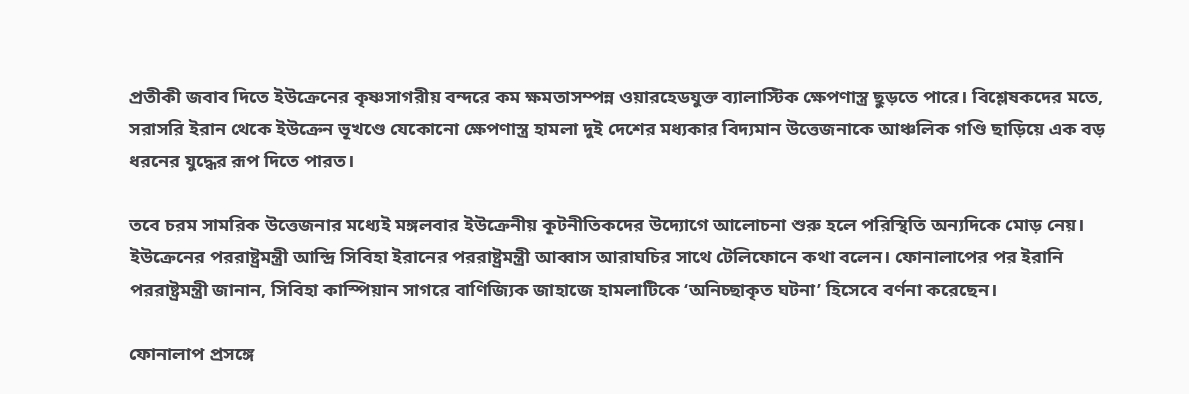প্রতীকী জবাব দিতে ইউক্রেনের কৃষ্ণসাগরীয় বন্দরে কম ক্ষমতাসম্পন্ন ওয়ারহেডযুক্ত ব্যালাস্টিক ক্ষেপণাস্ত্র ছুড়তে পারে। বিশ্লেষকদের মতে, সরাসরি ইরান থেকে ইউক্রেন ভূখণ্ডে যেকোনো ক্ষেপণাস্ত্র হামলা দুই দেশের মধ্যকার বিদ্যমান উত্তেজনাকে আঞ্চলিক গণ্ডি ছাড়িয়ে এক বড় ধরনের যুদ্ধের রূপ দিতে পারত।

তবে চরম সামরিক উত্তেজনার মধ্যেই মঙ্গলবার ইউক্রেনীয় কূটনীতিকদের উদ্যোগে আলোচনা শুরু হলে পরিস্থিতি অন্যদিকে মোড় নেয়। ইউক্রেনের পররাষ্ট্রমন্ত্রী আন্দ্রি সিবিহা ইরানের পররাষ্ট্রমন্ত্রী আব্বাস আরাঘচির সাথে টেলিফোনে কথা বলেন। ফোনালাপের পর ইরানি পররাষ্ট্রমন্ত্রী জানান, সিবিহা কাস্পিয়ান সাগরে বাণিজ্যিক জাহাজে হামলাটিকে ‘অনিচ্ছাকৃত ঘটনা’ হিসেবে বর্ণনা করেছেন।

ফোনালাপ প্রসঙ্গে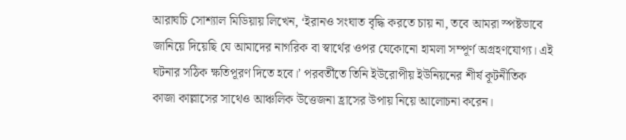আরাঘচি সোশ্যাল মিডিয়ায় লিখেন, ‘ইরানও সংঘাত বৃদ্ধি করতে চায় না, তবে আমরা স্পষ্টভাবে জানিয়ে দিয়েছি যে আমাদের নাগরিক বা স্বার্থের ওপর যেকোনো হামলা সম্পূর্ণ অগ্রহণযোগ্য। এই ঘটনার সঠিক ক্ষতিপূরণ দিতে হবে।’ পরবর্তীতে তিনি ইউরোপীয় ইউনিয়নের শীর্ষ কূটনীতিক কাজা কাল্লাসের সাথেও আঞ্চলিক উত্তেজনা হ্রাসের উপায় নিয়ে আলোচনা করেন।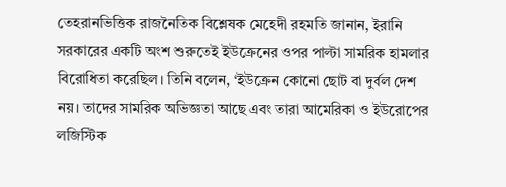তেহরানভিত্তিক রাজনৈতিক বিশ্লেষক মেহেদী রহমতি জানান, ইরানি সরকারের একটি অংশ শুরুতেই ইউক্রেনের ওপর পাল্টা সামরিক হামলার বিরোধিতা করেছিল। তিনি বলেন, ‘ইউক্রেন কোনো ছোট বা দুর্বল দেশ নয়। তাদের সামরিক অভিজ্ঞতা আছে এবং তারা আমেরিকা ও ইউরোপের লজিস্টিক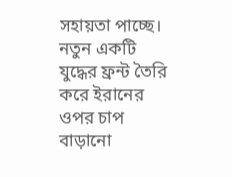সহায়তা পাচ্ছে। নতুন একটি যুদ্ধের ফ্রন্ট তৈরি করে ইরানের ওপর চাপ বাড়ানো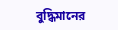বুদ্ধিমানের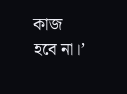কাজ হবে না।’